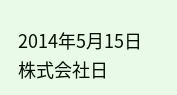2014年5月15日
株式会社日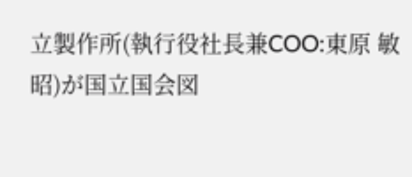立製作所(執行役社長兼COO:東原 敏昭)が国立国会図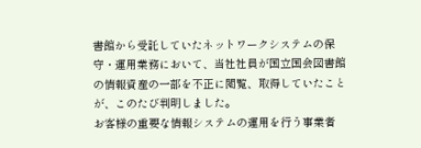書館から受託していたネットワークシステムの保守・運用業務において、当社社員が国立国会図書館の情報資産の一部を不正に閲覧、取得していたことが、このたび判明しました。
お客様の重要な情報システムの運用を行う事業者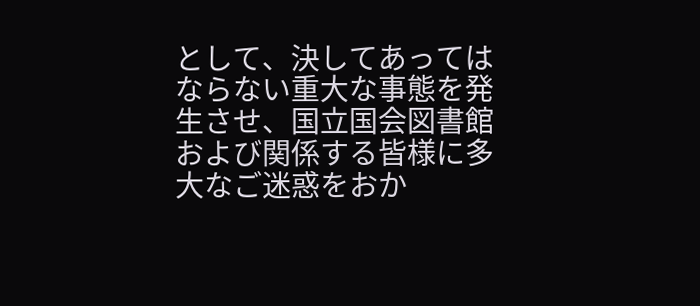として、決してあってはならない重大な事態を発生させ、国立国会図書館および関係する皆様に多大なご迷惑をおか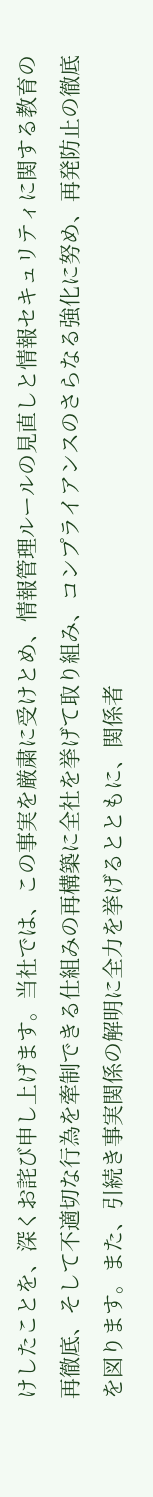けしたことを、深くお詫び申し上げます。当社では、この事実を厳粛に受けとめ、情報管理ルールの見直しと情報セキュリティに関する教育の再徹底、そして不適切な行為を牽制できる仕組みの再構築に全社を挙げて取り組み、コンプライアンスのさらなる強化に努め、再発防止の徹底を図ります。また、引続き事実関係の解明に全力を挙げるとともに、関係者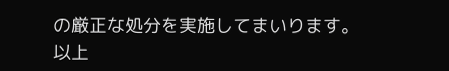の厳正な処分を実施してまいります。
以上